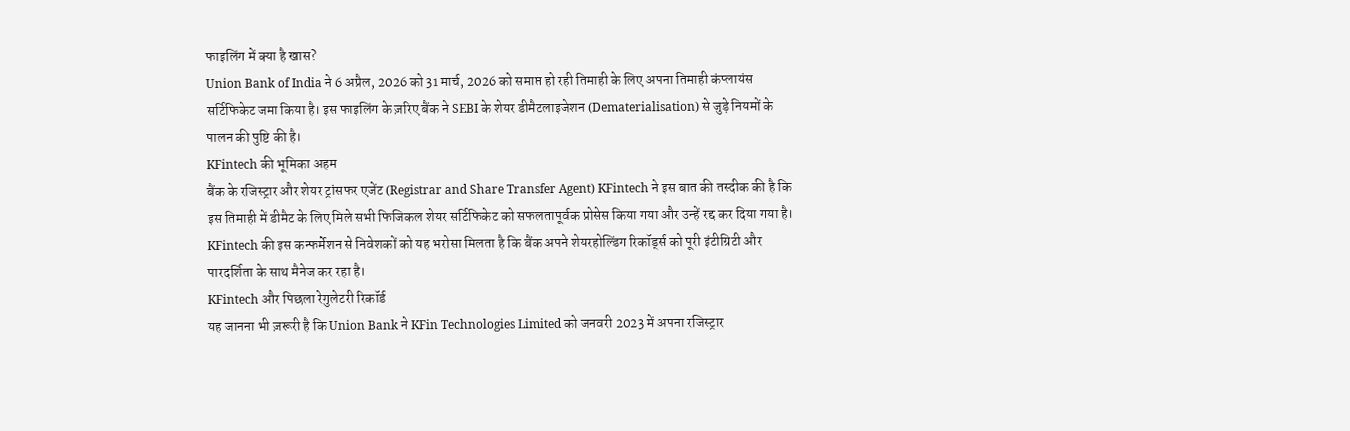फाइलिंग में क्या है खास?
Union Bank of India ने 6 अप्रैल, 2026 को 31 मार्च, 2026 को समाप्त हो रही तिमाही के लिए अपना तिमाही कंप्लायंस सर्टिफिकेट जमा किया है। इस फाइलिंग के ज़रिए बैंक ने SEBI के शेयर डीमैटलाइजेशन (Dematerialisation) से जुड़े नियमों के पालन की पुष्टि की है।
KFintech की भूमिका अहम
बैंक के रजिस्ट्रार और शेयर ट्रांसफर एजेंट (Registrar and Share Transfer Agent) KFintech ने इस बात की तस्दीक की है कि इस तिमाही में डीमैट के लिए मिले सभी फिजिकल शेयर सर्टिफिकेट को सफलतापूर्वक प्रोसेस किया गया और उन्हें रद्द कर दिया गया है। KFintech की इस कन्फर्मेशन से निवेशकों को यह भरोसा मिलता है कि बैंक अपने शेयरहोल्डिंग रिकॉर्ड्स को पूरी इंटीग्रिटी और पारदर्शिता के साथ मैनेज कर रहा है।
KFintech और पिछला रेगुलेटरी रिकॉर्ड
यह जानना भी ज़रूरी है कि Union Bank ने KFin Technologies Limited को जनवरी 2023 में अपना रजिस्ट्रार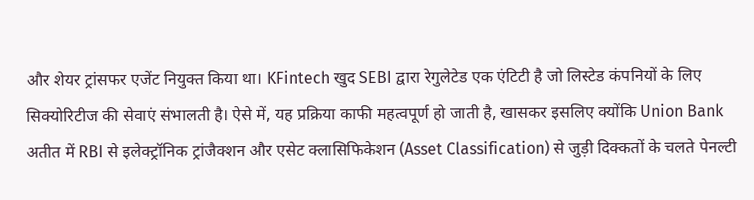और शेयर ट्रांसफर एजेंट नियुक्त किया था। KFintech खुद SEBI द्वारा रेगुलेटेड एक एंटिटी है जो लिस्टेड कंपनियों के लिए सिक्योरिटीज की सेवाएं संभालती है। ऐसे में, यह प्रक्रिया काफी महत्वपूर्ण हो जाती है, खासकर इसलिए क्योंकि Union Bank अतीत में RBI से इलेक्ट्रॉनिक ट्रांजैक्शन और एसेट क्लासिफिकेशन (Asset Classification) से जुड़ी दिक्कतों के चलते पेनल्टी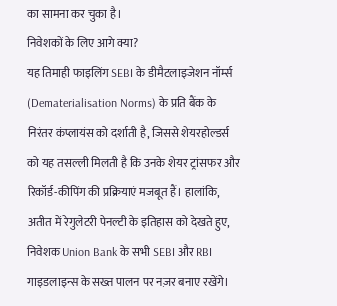का सामना कर चुका है।
निवेशकों के लिए आगे क्या?
यह तिमाही फाइलिंग SEBI के डीमैटलाइजेशन नॉर्म्स (Dematerialisation Norms) के प्रति बैंक के निरंतर कंप्लायंस को दर्शाती है, जिससे शेयरहोल्डर्स को यह तसल्ली मिलती है कि उनके शेयर ट्रांसफर और रिकॉर्ड-कीपिंग की प्रक्रियाएं मजबूत हैं। हालांकि, अतीत में रेगुलेटरी पेनल्टी के इतिहास को देखते हुए, निवेशक Union Bank के सभी SEBI और RBI गाइडलाइन्स के सख्त पालन पर नज़र बनाए रखेंगे।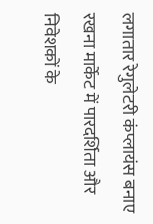लगातार रेगुलेटरी कंप्लायंस बनाए रखना मार्केट में पारदर्शिता और निवेशकों के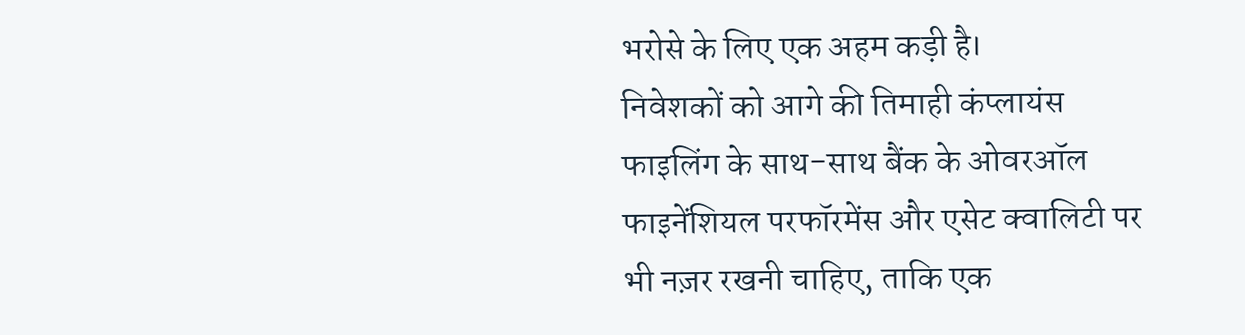भरोसे के लिए एक अहम कड़ी है।
निवेशकों को आगे की तिमाही कंप्लायंस फाइलिंग के साथ-साथ बैंक के ओवरऑल फाइनेंशियल परफॉरमेंस और एसेट क्वालिटी पर भी नज़र रखनी चाहिए, ताकि एक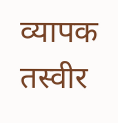व्यापक तस्वीर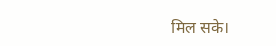मिल सके।